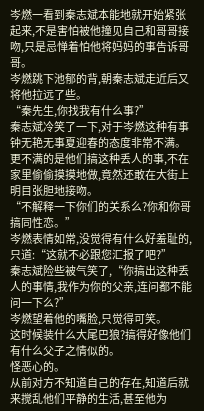岑燃一看到秦志斌本能地就开始紧张起来,不是害怕被他撞见自己和哥哥接吻,只是忌惮着怕他将妈妈的事告诉哥哥。
岑燃跳下池郁的背,朝秦志斌走近后又将他拉远了些。
“秦先生,你找我有什么事?”
秦志斌冷笑了一下,对于岑燃这种有事钟无艳无事夏迎春的态度非常不满。更不满的是他们搞这种丢人的事,不在家里偷偷摸摸地做,竟然还敢在大街上明目张胆地接吻。
“不解释一下你们的关系么?你和你哥搞同性恋。”
岑燃表情如常,没觉得有什么好羞耻的,只道:“这就不必跟您汇报了吧?”
秦志斌险些被气笑了,“你搞出这种丢人的事情,我作为你的父亲,连问都不能问一下么?”
岑燃望着他的嘴脸,只觉得可笑。
这时候装什么大尾巴狼?搞得好像他们有什么父子之情似的。
怪恶心的。
从前对方不知道自己的存在,知道后就来搅乱他们平静的生活,甚至他为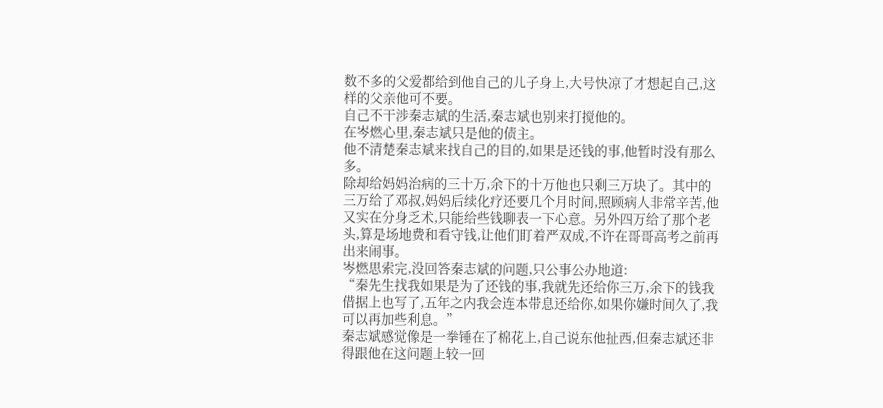数不多的父爱都给到他自己的儿子身上,大号快凉了才想起自己,这样的父亲他可不要。
自己不干涉秦志斌的生活,秦志斌也别来打搅他的。
在岑燃心里,秦志斌只是他的债主。
他不清楚秦志斌来找自己的目的,如果是还钱的事,他暂时没有那么多。
除却给妈妈治病的三十万,余下的十万他也只剩三万块了。其中的三万给了邓叔,妈妈后续化疗还要几个月时间,照顾病人非常辛苦,他又实在分身乏术,只能给些钱聊表一下心意。另外四万给了那个老头,算是场地费和看守钱,让他们盯着严双成,不许在哥哥高考之前再出来闹事。
岑燃思索完,没回答秦志斌的问题,只公事公办地道:
“秦先生找我如果是为了还钱的事,我就先还给你三万,余下的钱我借据上也写了,五年之内我会连本带息还给你,如果你嫌时间久了,我可以再加些利息。”
秦志斌感觉像是一拳锤在了棉花上,自己说东他扯西,但秦志斌还非得跟他在这问题上较一回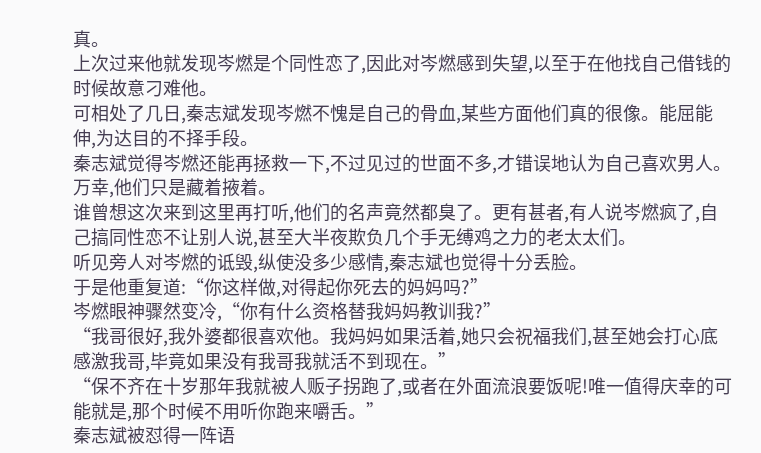真。
上次过来他就发现岑燃是个同性恋了,因此对岑燃感到失望,以至于在他找自己借钱的时候故意刁难他。
可相处了几日,秦志斌发现岑燃不愧是自己的骨血,某些方面他们真的很像。能屈能伸,为达目的不择手段。
秦志斌觉得岑燃还能再拯救一下,不过见过的世面不多,才错误地认为自己喜欢男人。万幸,他们只是藏着掖着。
谁曾想这次来到这里再打听,他们的名声竟然都臭了。更有甚者,有人说岑燃疯了,自己搞同性恋不让别人说,甚至大半夜欺负几个手无缚鸡之力的老太太们。
听见旁人对岑燃的诋毁,纵使没多少感情,秦志斌也觉得十分丢脸。
于是他重复道:“你这样做,对得起你死去的妈妈吗?”
岑燃眼神骤然变冷,“你有什么资格替我妈妈教训我?”
“我哥很好,我外婆都很喜欢他。我妈妈如果活着,她只会祝福我们,甚至她会打心底感激我哥,毕竟如果没有我哥我就活不到现在。”
“保不齐在十岁那年我就被人贩子拐跑了,或者在外面流浪要饭呢!唯一值得庆幸的可能就是,那个时候不用听你跑来嚼舌。”
秦志斌被怼得一阵语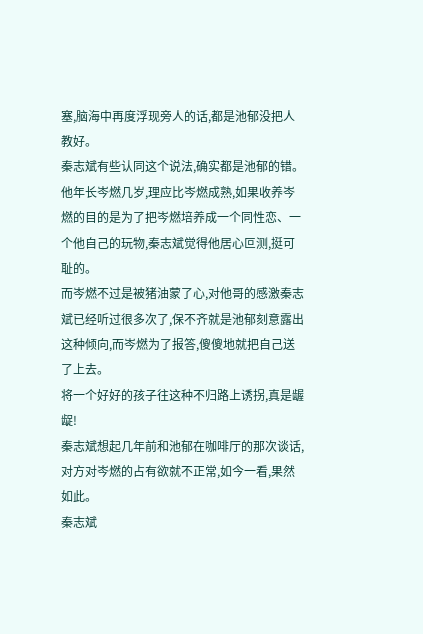塞,脑海中再度浮现旁人的话,都是池郁没把人教好。
秦志斌有些认同这个说法,确实都是池郁的错。
他年长岑燃几岁,理应比岑燃成熟,如果收养岑燃的目的是为了把岑燃培养成一个同性恋、一个他自己的玩物,秦志斌觉得他居心叵测,挺可耻的。
而岑燃不过是被猪油蒙了心,对他哥的感激秦志斌已经听过很多次了,保不齐就是池郁刻意露出这种倾向,而岑燃为了报答,傻傻地就把自己送了上去。
将一个好好的孩子往这种不归路上诱拐,真是龌龊!
秦志斌想起几年前和池郁在咖啡厅的那次谈话,对方对岑燃的占有欲就不正常,如今一看,果然如此。
秦志斌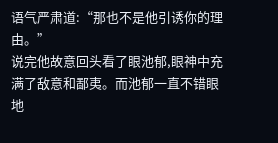语气严肃道:“那也不是他引诱你的理由。”
说完他故意回头看了眼池郁,眼神中充满了敌意和鄙夷。而池郁一直不错眼地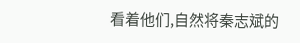看着他们,自然将秦志斌的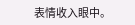表情收入眼中。